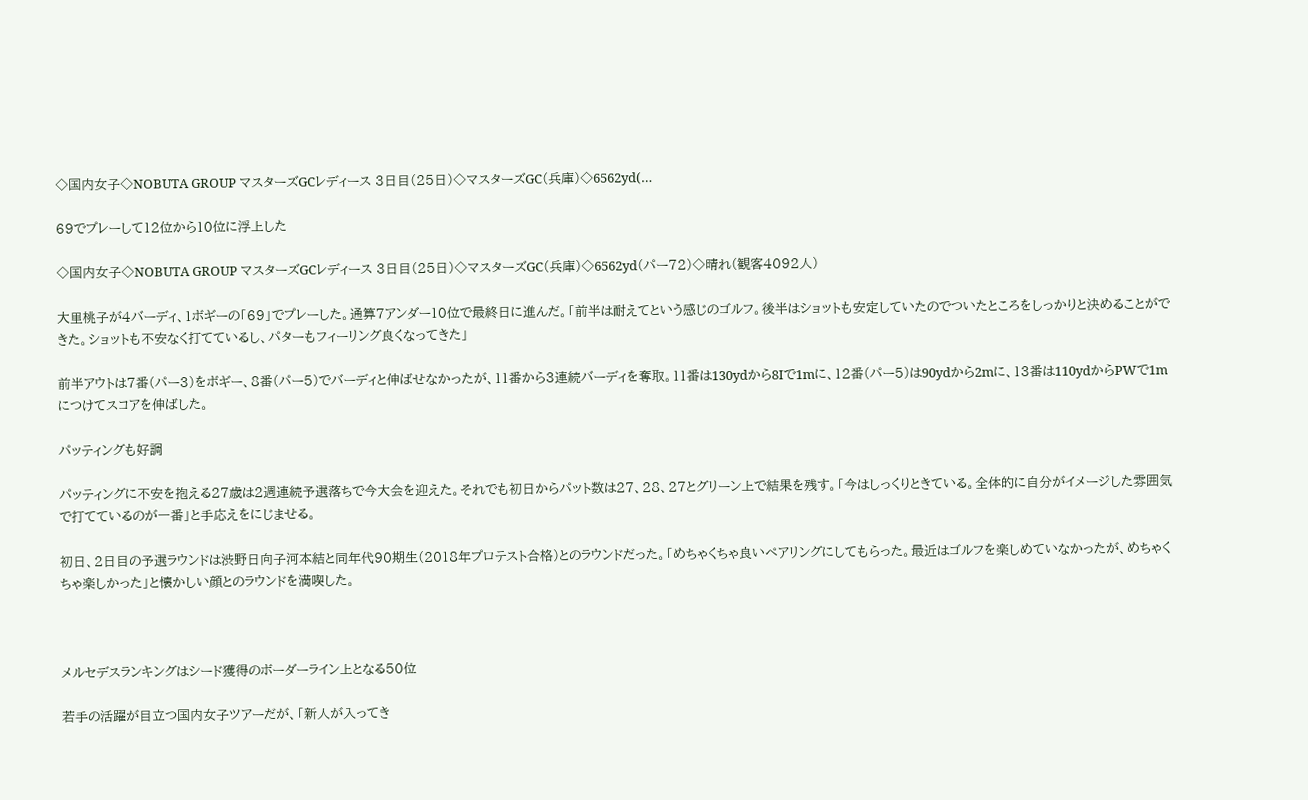◇国内女子◇NOBUTA GROUP マスターズGCレディース 3日目(25日)◇マスターズGC(兵庫)◇6562yd(…

69でプレーして12位から10位に浮上した

◇国内女子◇NOBUTA GROUP マスターズGCレディース 3日目(25日)◇マスターズGC(兵庫)◇6562yd(パー72)◇晴れ(観客4092人)

大里桃子が4バーディ、1ボギーの「69」でプレーした。通算7アンダー10位で最終日に進んだ。「前半は耐えてという感じのゴルフ。後半はショットも安定していたのでついたところをしっかりと決めることができた。ショットも不安なく打てているし、パターもフィーリング良くなってきた」

前半アウトは7番(パー3)をボギー、8番(パー5)でバーディと伸ばせなかったが、11番から3連続バーディを奪取。11番は130ydから8Iで1mに、12番(パー5)は90ydから2mに、13番は110ydからPWで1mにつけてスコアを伸ばした。

パッティングも好調

パッティングに不安を抱える27歳は2週連続予選落ちで今大会を迎えた。それでも初日からパット数は27、28、27とグリーン上で結果を残す。「今はしっくりときている。全体的に自分がイメージした雰囲気で打てているのが一番」と手応えをにじませる。

初日、2日目の予選ラウンドは渋野日向子河本結と同年代90期生(2018年プロテスト合格)とのラウンドだった。「めちゃくちゃ良いペアリングにしてもらった。最近はゴルフを楽しめていなかったが、めちゃくちゃ楽しかった」と懐かしい顔とのラウンドを満喫した。



メルセデスランキングはシード獲得のボーダーライン上となる50位

若手の活躍が目立つ国内女子ツアーだが、「新人が入ってき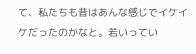て、私たちも昔はあんな感じでイケイケだったのかなと。若いってい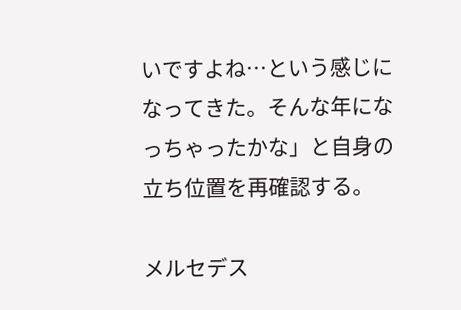いですよね…という感じになってきた。そんな年になっちゃったかな」と自身の立ち位置を再確認する。

メルセデス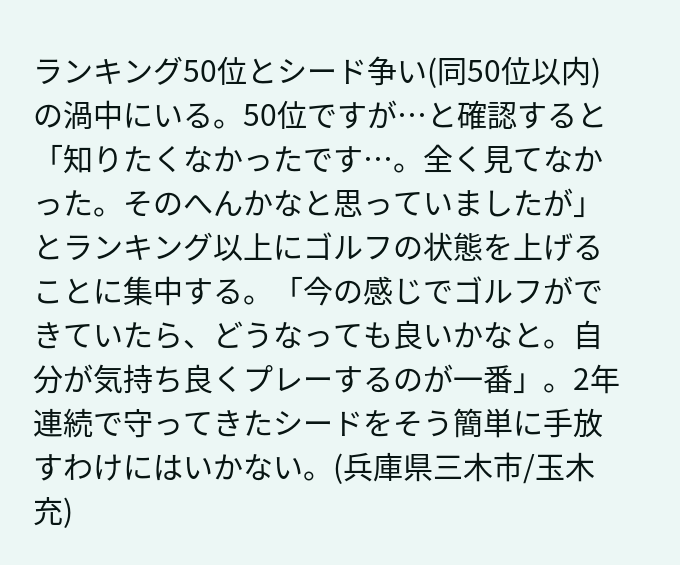ランキング50位とシード争い(同50位以内)の渦中にいる。50位ですが…と確認すると「知りたくなかったです…。全く見てなかった。そのへんかなと思っていましたが」とランキング以上にゴルフの状態を上げることに集中する。「今の感じでゴルフができていたら、どうなっても良いかなと。自分が気持ち良くプレーするのが一番」。2年連続で守ってきたシードをそう簡単に手放すわけにはいかない。(兵庫県三木市/玉木充)